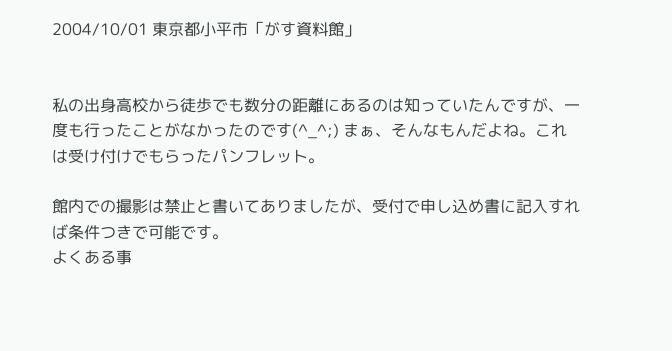2004/10/01 東京都小平市「がす資料館」


私の出身高校から徒歩でも数分の距離にあるのは知っていたんですが、一度も行ったことがなかったのです(^_^;) まぁ、そんなもんだよね。これは受け付けでもらったパンフレット。

館内での撮影は禁止と書いてありましたが、受付で申し込め書に記入すれば条件つきで可能です。
よくある事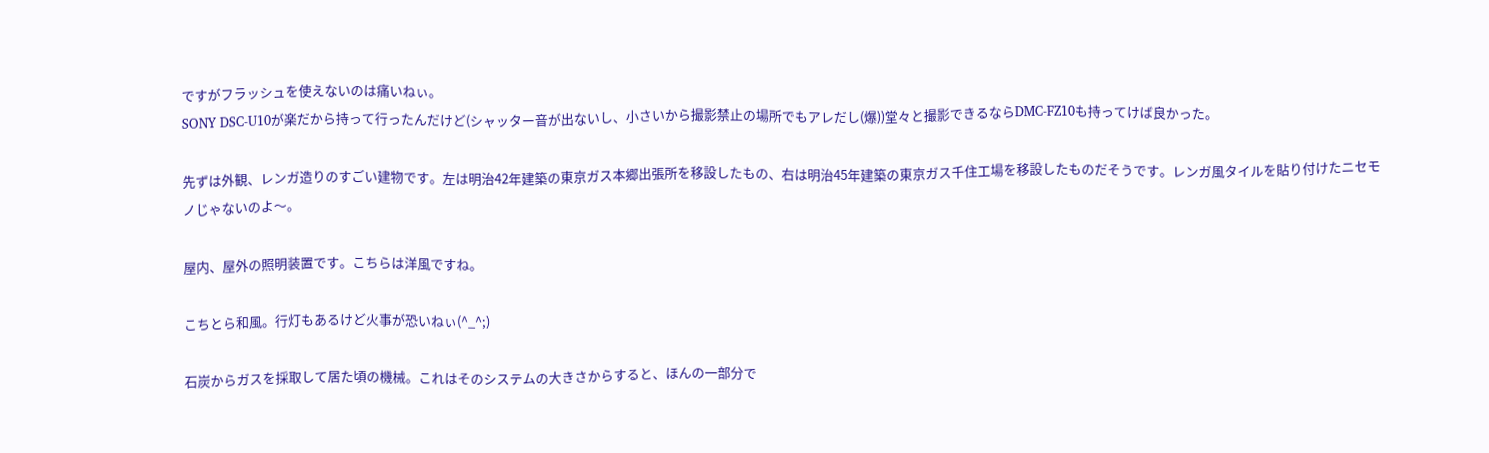ですがフラッシュを使えないのは痛いねぃ。
SONY DSC-U10が楽だから持って行ったんだけど(シャッター音が出ないし、小さいから撮影禁止の場所でもアレだし(爆))堂々と撮影できるならDMC-FZ10も持ってけば良かった。

先ずは外観、レンガ造りのすごい建物です。左は明治42年建築の東京ガス本郷出張所を移設したもの、右は明治45年建築の東京ガス千住工場を移設したものだそうです。レンガ風タイルを貼り付けたニセモノじゃないのよ〜。

屋内、屋外の照明装置です。こちらは洋風ですね。

こちとら和風。行灯もあるけど火事が恐いねぃ(^_^;)

石炭からガスを採取して居た頃の機械。これはそのシステムの大きさからすると、ほんの一部分で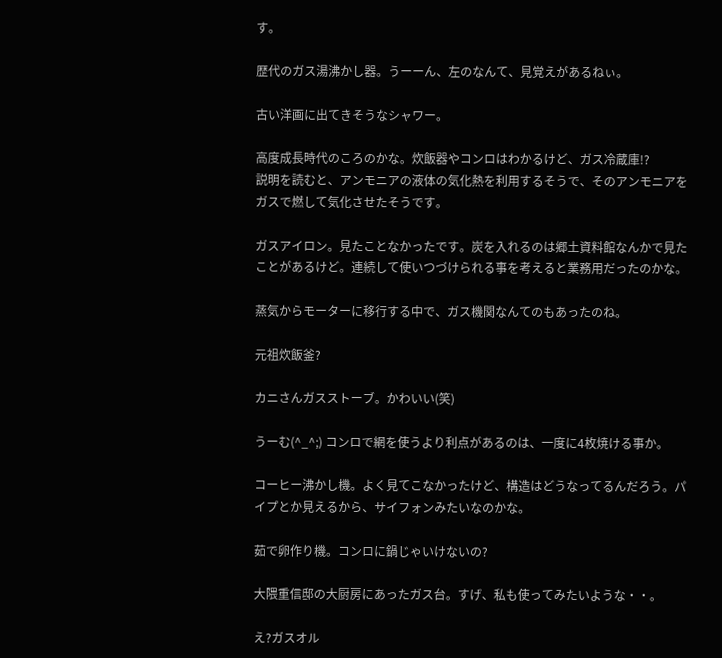す。

歴代のガス湯沸かし器。うーーん、左のなんて、見覚えがあるねぃ。

古い洋画に出てきそうなシャワー。

高度成長時代のころのかな。炊飯器やコンロはわかるけど、ガス冷蔵庫!?
説明を読むと、アンモニアの液体の気化熱を利用するそうで、そのアンモニアをガスで燃して気化させたそうです。

ガスアイロン。見たことなかったです。炭を入れるのは郷土資料館なんかで見たことがあるけど。連続して使いつづけられる事を考えると業務用だったのかな。

蒸気からモーターに移行する中で、ガス機関なんてのもあったのね。

元祖炊飯釜?

カニさんガスストーブ。かわいい(笑)

うーむ(^_^;) コンロで網を使うより利点があるのは、一度に4枚焼ける事か。

コーヒー沸かし機。よく見てこなかったけど、構造はどうなってるんだろう。パイプとか見えるから、サイフォンみたいなのかな。

茹で卵作り機。コンロに鍋じゃいけないの?

大隈重信邸の大厨房にあったガス台。すげ、私も使ってみたいような・・。

え?ガスオル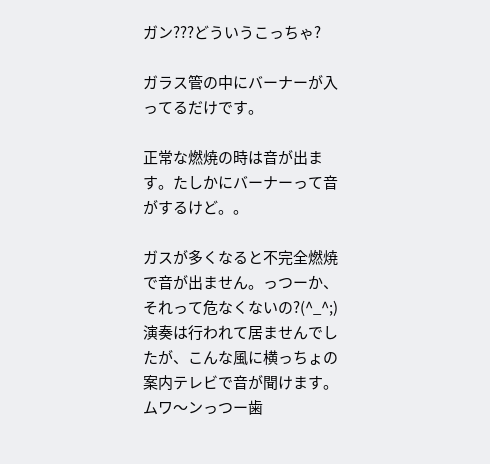ガン???どういうこっちゃ?

ガラス管の中にバーナーが入ってるだけです。

正常な燃焼の時は音が出ます。たしかにバーナーって音がするけど。。

ガスが多くなると不完全燃焼で音が出ません。っつーか、それって危なくないの?(^_^;) 演奏は行われて居ませんでしたが、こんな風に横っちょの案内テレビで音が聞けます。ムワ〜ンっつー歯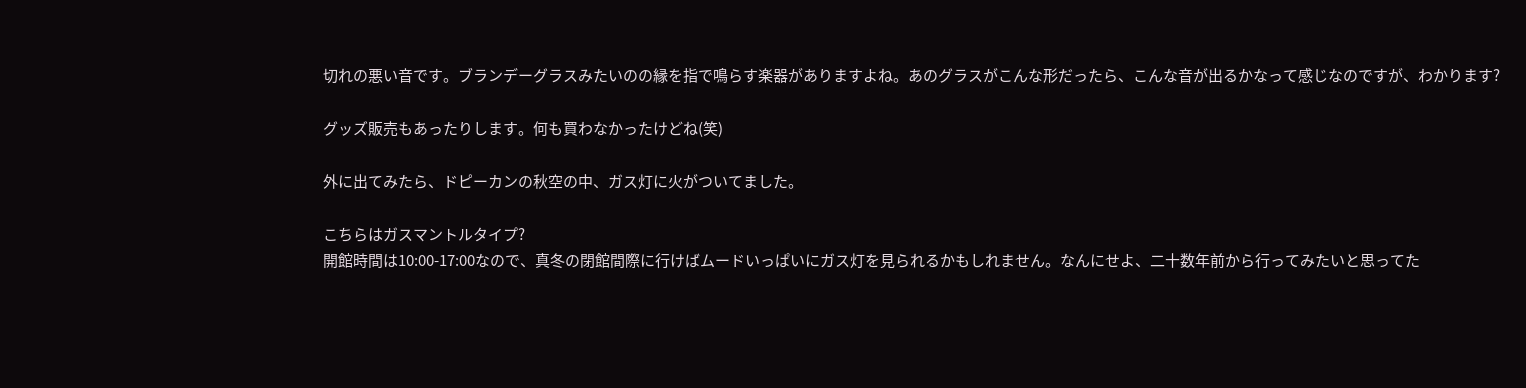切れの悪い音です。ブランデーグラスみたいのの縁を指で鳴らす楽器がありますよね。あのグラスがこんな形だったら、こんな音が出るかなって感じなのですが、わかります?

グッズ販売もあったりします。何も買わなかったけどね(笑)

外に出てみたら、ドピーカンの秋空の中、ガス灯に火がついてました。

こちらはガスマントルタイプ?
開館時間は10:00-17:00なので、真冬の閉館間際に行けばムードいっぱいにガス灯を見られるかもしれません。なんにせよ、二十数年前から行ってみたいと思ってた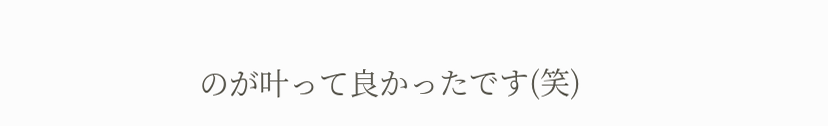のが叶って良かったです(笑)